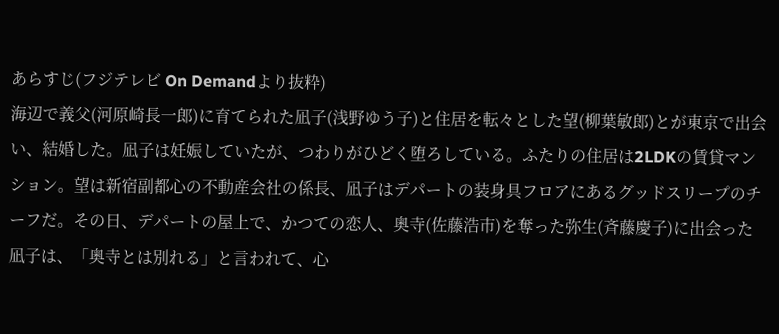あらすじ(フジテレビ On Demandより抜粋)
海辺で義父(河原崎長一郎)に育てられた凪子(浅野ゆう子)と住居を転々とした望(柳葉敏郎)とが東京で出会い、結婚した。凪子は妊娠していたが、つわりがひどく堕ろしている。ふたりの住居は2LDKの賃貸マンション。望は新宿副都心の不動産会社の係長、凪子はデパートの装身具フロアにあるグッドスリープのチーフだ。その日、デパートの屋上で、かつての恋人、奥寺(佐藤浩市)を奪った弥生(斉藤慶子)に出会った凪子は、「奥寺とは別れる」と言われて、心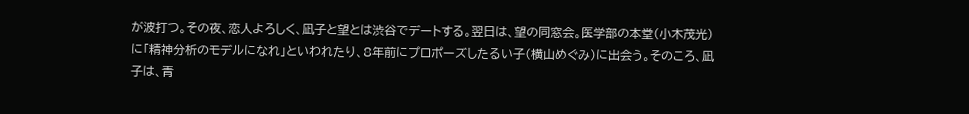が波打つ。その夜、恋人よろしく、凪子と望とは渋谷でデートする。翌日は、望の同窓会。医学部の本堂(小木茂光)に「精神分析のモデルになれ」といわれたり、8年前にプロポーズしたるい子(横山めぐみ)に出会う。そのころ、凪子は、青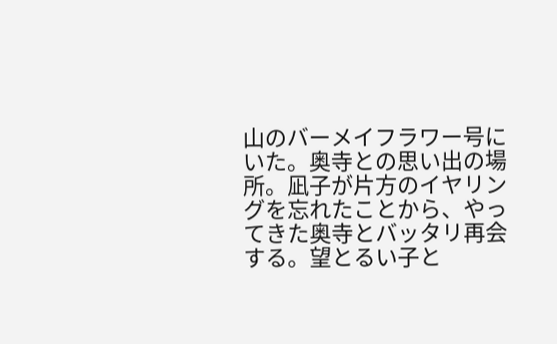山のバーメイフラワー号にいた。奥寺との思い出の場所。凪子が片方のイヤリングを忘れたことから、やってきた奥寺とバッタリ再会する。望とるい子と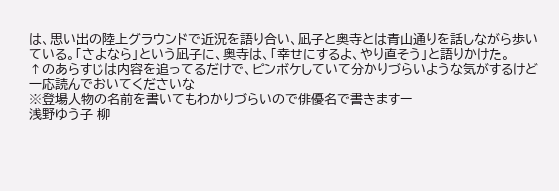は、思い出の陸上グラウンドで近況を語り合い、凪子と奥寺とは青山通りを話しながら歩いている。「さよなら」という凪子に、奥寺は、「幸せにするよ、やり直そう」と語りかけた。
↑のあらすじは内容を追ってるだけで、ピンボケしていて分かりづらいような気がするけど
一応読んでおいてくださいな
※登場人物の名前を書いてもわかりづらいので俳優名で書きますー
浅野ゆう子 柳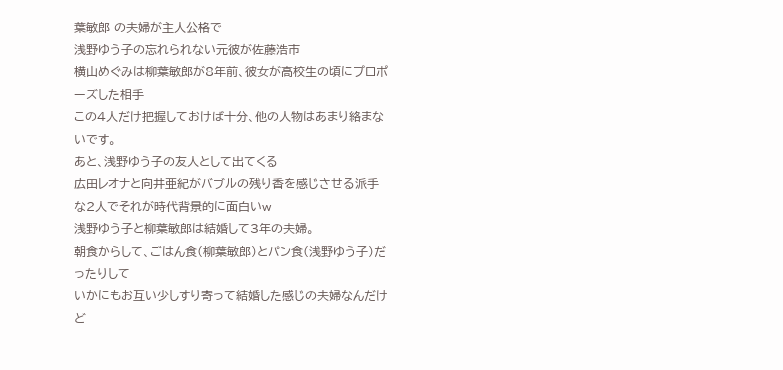葉敏郎 の夫婦が主人公格で
浅野ゆう子の忘れられない元彼が佐藤浩市
横山めぐみは柳葉敏郎が8年前、彼女が高校生の頃にプロポーズした相手
この4人だけ把握しておけば十分、他の人物はあまり絡まないです。
あと、浅野ゆう子の友人として出てくる
広田レオナと向井亜紀がバブルの残り香を感じさせる派手な2人でそれが時代背景的に面白いw
浅野ゆう子と柳葉敏郎は結婚して3年の夫婦。
朝食からして、ごはん食(柳葉敏郎)とパン食(浅野ゆう子)だったりして
いかにもお互い少しすり寄って結婚した感じの夫婦なんだけど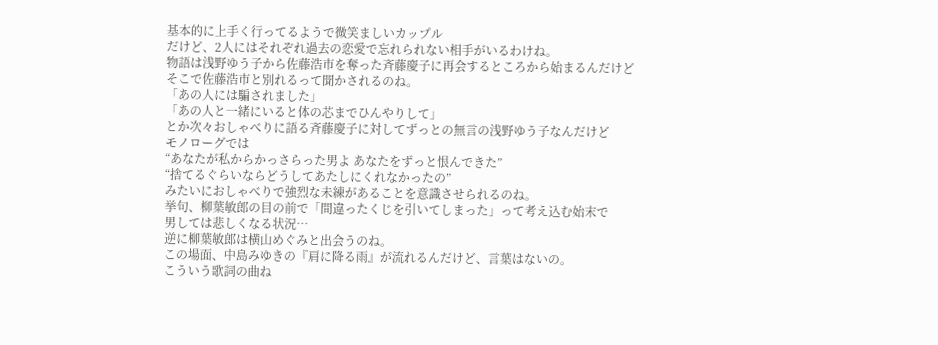基本的に上手く行ってるようで微笑ましいカップル
だけど、2人にはそれぞれ過去の恋愛で忘れられない相手がいるわけね。
物語は浅野ゆう子から佐藤浩市を奪った斉藤慶子に再会するところから始まるんだけど
そこで佐藤浩市と別れるって聞かされるのね。
「あの人には騙されました」
「あの人と一緒にいると体の芯までひんやりして」
とか次々おしゃべりに語る斉藤慶子に対してずっとの無言の浅野ゆう子なんだけど
モノローグでは
“あなたが私からかっさらった男よ あなたをずっと恨んできた”
“捨てるぐらいならどうしてあたしにくれなかったの”
みたいにおしゃべりで強烈な未練があることを意識させられるのね。
挙句、柳葉敏郎の目の前で「間違ったくじを引いてしまった」って考え込む始末で
男しては悲しくなる状況…
逆に柳葉敏郎は横山めぐみと出会うのね。
この場面、中島みゆきの『肩に降る雨』が流れるんだけど、言葉はないの。
こういう歌詞の曲ね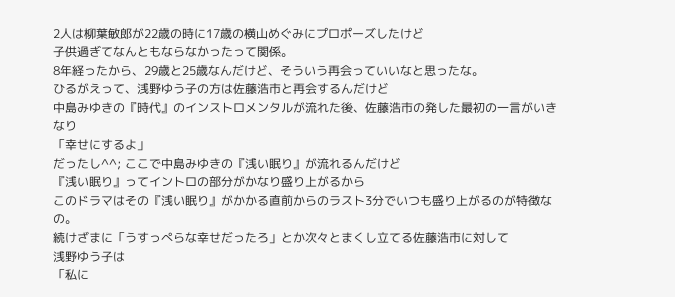2人は柳葉敏郎が22歳の時に17歳の横山めぐみにプロポーズしたけど
子供過ぎてなんともならなかったって関係。
8年経ったから、29歳と25歳なんだけど、そういう再会っていいなと思ったな。
ひるがえって、浅野ゆう子の方は佐藤浩市と再会するんだけど
中島みゆきの『時代』のインストロメンタルが流れた後、佐藤浩市の発した最初の一言がいきなり
「幸せにするよ」
だったし^^; ここで中島みゆきの『浅い眠り』が流れるんだけど
『浅い眠り』ってイントロの部分がかなり盛り上がるから
このドラマはその『浅い眠り』がかかる直前からのラスト3分でいつも盛り上がるのが特徴なの。
続けざまに「うすっぺらな幸せだったろ」とか次々とまくし立てる佐藤浩市に対して
浅野ゆう子は
「私に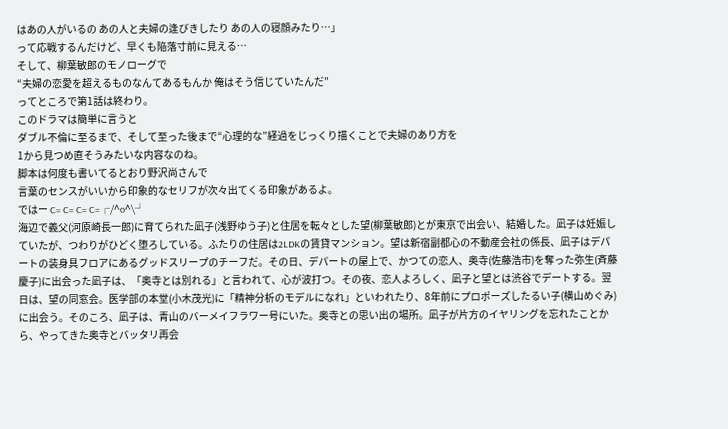はあの人がいるの あの人と夫婦の逢びきしたり あの人の寝顔みたり…」
って応戦するんだけど、早くも陥落寸前に見える…
そして、柳葉敏郎のモノローグで
“夫婦の恋愛を超えるものなんてあるもんか 俺はそう信じていたんだ”
ってところで第1話は終わり。
このドラマは簡単に言うと
ダブル不倫に至るまで、そして至った後まで“心理的な”経過をじっくり描くことで夫婦のあり方を
1から見つめ直そうみたいな内容なのね。
脚本は何度も書いてるとおり野沢尚さんで
言葉のセンスがいいから印象的なセリフが次々出てくる印象があるよ。
ではー C= C= C= C=┌/^o^\┘
海辺で義父(河原崎長一郎)に育てられた凪子(浅野ゆう子)と住居を転々とした望(柳葉敏郎)とが東京で出会い、結婚した。凪子は妊娠していたが、つわりがひどく堕ろしている。ふたりの住居は2LDKの賃貸マンション。望は新宿副都心の不動産会社の係長、凪子はデパートの装身具フロアにあるグッドスリープのチーフだ。その日、デパートの屋上で、かつての恋人、奥寺(佐藤浩市)を奪った弥生(斉藤慶子)に出会った凪子は、「奥寺とは別れる」と言われて、心が波打つ。その夜、恋人よろしく、凪子と望とは渋谷でデートする。翌日は、望の同窓会。医学部の本堂(小木茂光)に「精神分析のモデルになれ」といわれたり、8年前にプロポーズしたるい子(横山めぐみ)に出会う。そのころ、凪子は、青山のバーメイフラワー号にいた。奥寺との思い出の場所。凪子が片方のイヤリングを忘れたことから、やってきた奥寺とバッタリ再会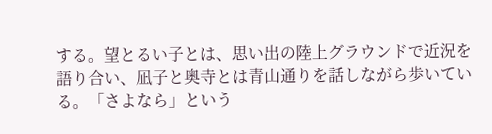する。望とるい子とは、思い出の陸上グラウンドで近況を語り合い、凪子と奥寺とは青山通りを話しながら歩いている。「さよなら」という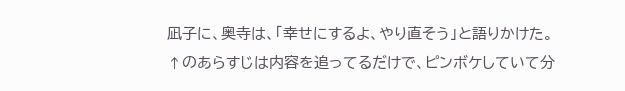凪子に、奥寺は、「幸せにするよ、やり直そう」と語りかけた。
↑のあらすじは内容を追ってるだけで、ピンボケしていて分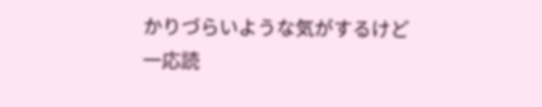かりづらいような気がするけど
一応読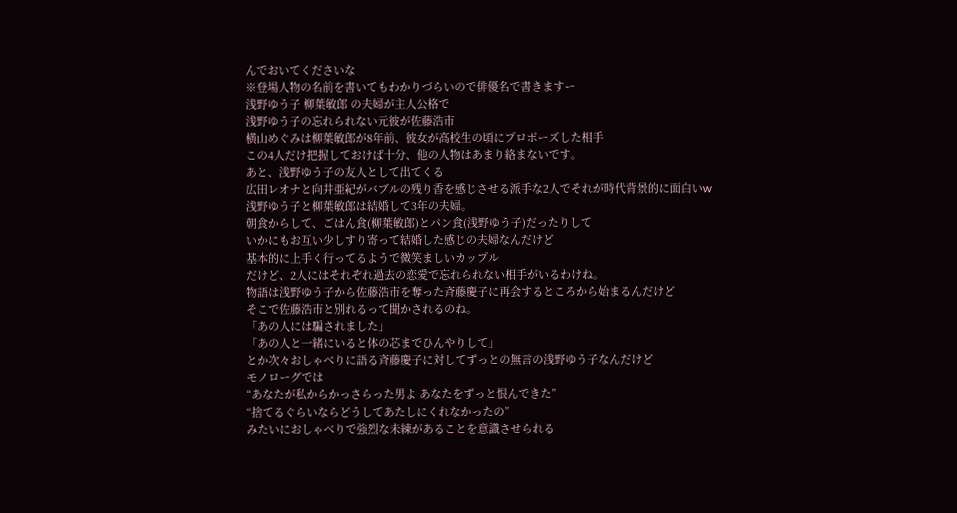んでおいてくださいな
※登場人物の名前を書いてもわかりづらいので俳優名で書きますー
浅野ゆう子 柳葉敏郎 の夫婦が主人公格で
浅野ゆう子の忘れられない元彼が佐藤浩市
横山めぐみは柳葉敏郎が8年前、彼女が高校生の頃にプロポーズした相手
この4人だけ把握しておけば十分、他の人物はあまり絡まないです。
あと、浅野ゆう子の友人として出てくる
広田レオナと向井亜紀がバブルの残り香を感じさせる派手な2人でそれが時代背景的に面白いw
浅野ゆう子と柳葉敏郎は結婚して3年の夫婦。
朝食からして、ごはん食(柳葉敏郎)とパン食(浅野ゆう子)だったりして
いかにもお互い少しすり寄って結婚した感じの夫婦なんだけど
基本的に上手く行ってるようで微笑ましいカップル
だけど、2人にはそれぞれ過去の恋愛で忘れられない相手がいるわけね。
物語は浅野ゆう子から佐藤浩市を奪った斉藤慶子に再会するところから始まるんだけど
そこで佐藤浩市と別れるって聞かされるのね。
「あの人には騙されました」
「あの人と一緒にいると体の芯までひんやりして」
とか次々おしゃべりに語る斉藤慶子に対してずっとの無言の浅野ゆう子なんだけど
モノローグでは
“あなたが私からかっさらった男よ あなたをずっと恨んできた”
“捨てるぐらいならどうしてあたしにくれなかったの”
みたいにおしゃべりで強烈な未練があることを意識させられる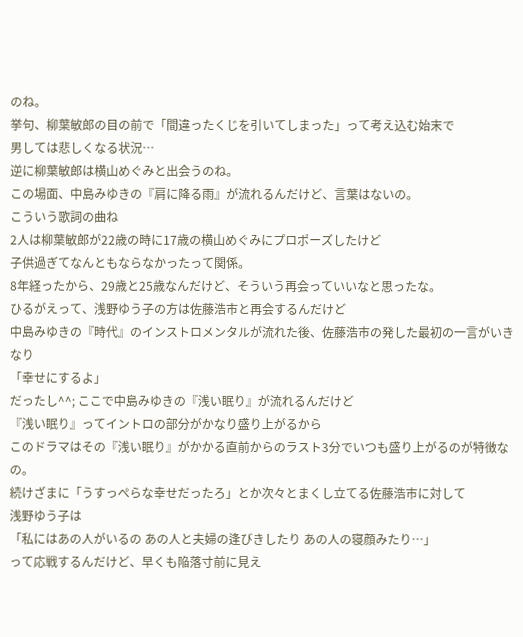のね。
挙句、柳葉敏郎の目の前で「間違ったくじを引いてしまった」って考え込む始末で
男しては悲しくなる状況…
逆に柳葉敏郎は横山めぐみと出会うのね。
この場面、中島みゆきの『肩に降る雨』が流れるんだけど、言葉はないの。
こういう歌詞の曲ね
2人は柳葉敏郎が22歳の時に17歳の横山めぐみにプロポーズしたけど
子供過ぎてなんともならなかったって関係。
8年経ったから、29歳と25歳なんだけど、そういう再会っていいなと思ったな。
ひるがえって、浅野ゆう子の方は佐藤浩市と再会するんだけど
中島みゆきの『時代』のインストロメンタルが流れた後、佐藤浩市の発した最初の一言がいきなり
「幸せにするよ」
だったし^^; ここで中島みゆきの『浅い眠り』が流れるんだけど
『浅い眠り』ってイントロの部分がかなり盛り上がるから
このドラマはその『浅い眠り』がかかる直前からのラスト3分でいつも盛り上がるのが特徴なの。
続けざまに「うすっぺらな幸せだったろ」とか次々とまくし立てる佐藤浩市に対して
浅野ゆう子は
「私にはあの人がいるの あの人と夫婦の逢びきしたり あの人の寝顔みたり…」
って応戦するんだけど、早くも陥落寸前に見え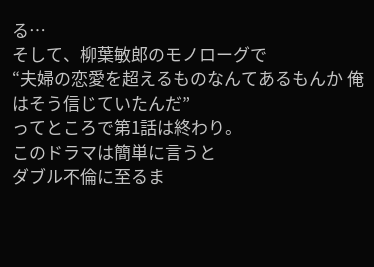る…
そして、柳葉敏郎のモノローグで
“夫婦の恋愛を超えるものなんてあるもんか 俺はそう信じていたんだ”
ってところで第1話は終わり。
このドラマは簡単に言うと
ダブル不倫に至るま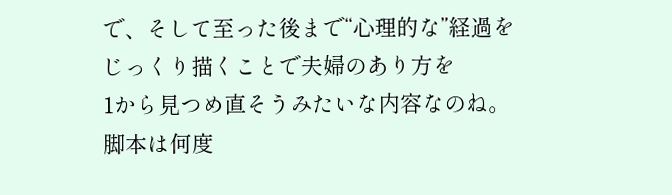で、そして至った後まで“心理的な”経過をじっくり描くことで夫婦のあり方を
1から見つめ直そうみたいな内容なのね。
脚本は何度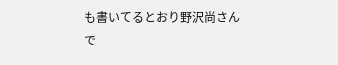も書いてるとおり野沢尚さんで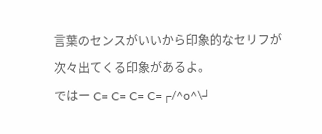言葉のセンスがいいから印象的なセリフが次々出てくる印象があるよ。
ではー C= C= C= C=┌/^o^\┘